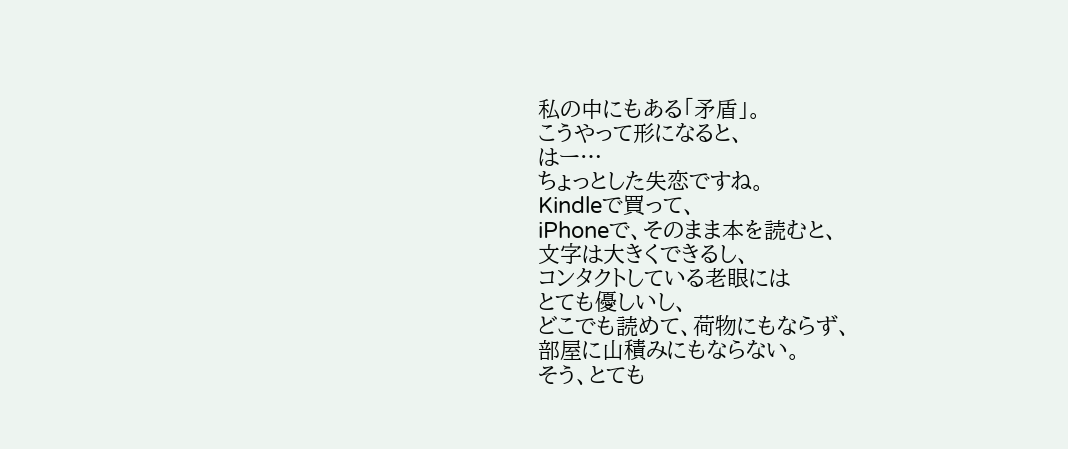私の中にもある「矛盾」。
こうやって形になると、
はー…
ちょっとした失恋ですね。
Kindleで買って、
iPhoneで、そのまま本を読むと、
文字は大きくできるし、
コンタクトしている老眼には
とても優しいし、
どこでも読めて、荷物にもならず、
部屋に山積みにもならない。
そう、とても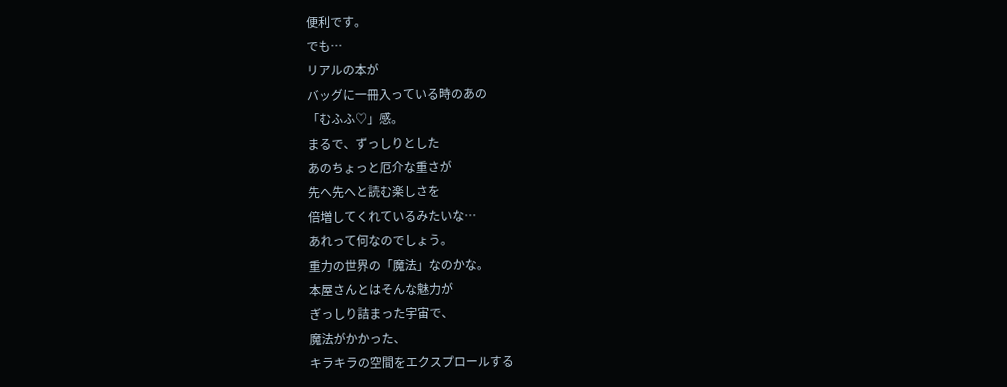便利です。
でも…
リアルの本が
バッグに一冊入っている時のあの
「むふふ♡」感。
まるで、ずっしりとした
あのちょっと厄介な重さが
先へ先へと読む楽しさを
倍増してくれているみたいな…
あれって何なのでしょう。
重力の世界の「魔法」なのかな。
本屋さんとはそんな魅力が
ぎっしり詰まった宇宙で、
魔法がかかった、
キラキラの空間をエクスプロールする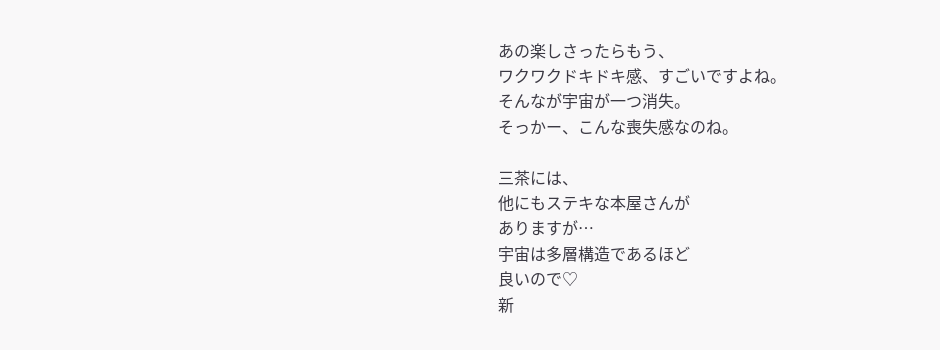あの楽しさったらもう、
ワクワクドキドキ感、すごいですよね。
そんなが宇宙が一つ消失。
そっかー、こんな喪失感なのね。

三茶には、
他にもステキな本屋さんが
ありますが…
宇宙は多層構造であるほど
良いので♡
新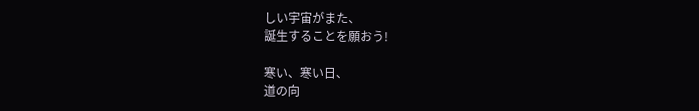しい宇宙がまた、
誕生することを願おう!

寒い、寒い日、
道の向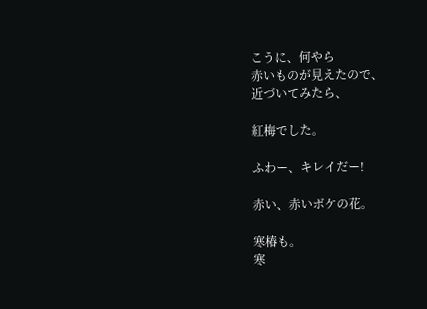こうに、何やら
赤いものが見えたので、
近づいてみたら、

紅梅でした。

ふわー、キレイだー!

赤い、赤いボケの花。

寒椿も。
寒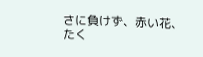さに負けず、赤い花、
たく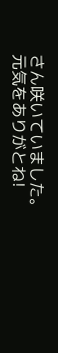さん咲いていました。
元気をありがとね!